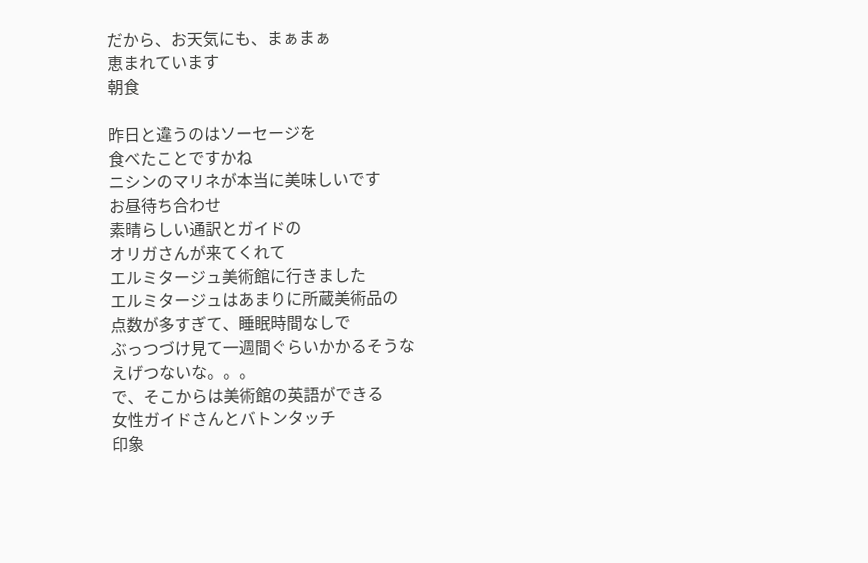だから、お天気にも、まぁまぁ
恵まれています
朝食

昨日と違うのはソーセージを
食べたことですかね
ニシンのマリネが本当に美味しいです
お昼待ち合わせ
素晴らしい通訳とガイドの
オリガさんが来てくれて
エルミタージュ美術館に行きました
エルミタージュはあまりに所蔵美術品の
点数が多すぎて、睡眠時間なしで
ぶっつづけ見て一週間ぐらいかかるそうな
えげつないな。。。
で、そこからは美術館の英語ができる
女性ガイドさんとバトンタッチ
印象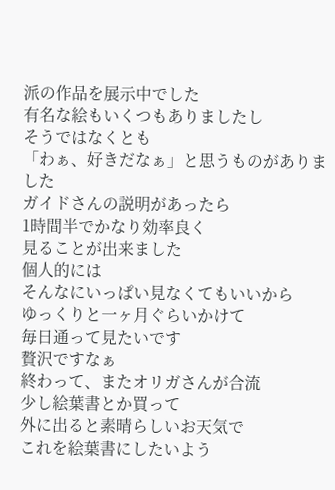派の作品を展示中でした
有名な絵もいくつもありましたし
そうではなくとも
「わぁ、好きだなぁ」と思うものがありました
ガイドさんの説明があったら
1時間半でかなり効率良く
見ることが出来ました
個人的には
そんなにいっぱい見なくてもいいから
ゆっくりと一ヶ月ぐらいかけて
毎日通って見たいです
贅沢ですなぁ
終わって、またオリガさんが合流
少し絵葉書とか買って
外に出ると素晴らしいお天気で
これを絵葉書にしたいよう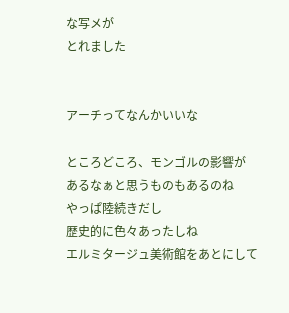な写メが
とれました


アーチってなんかいいな

ところどころ、モンゴルの影響が
あるなぁと思うものもあるのね
やっぱ陸続きだし
歴史的に色々あったしね
エルミタージュ美術館をあとにして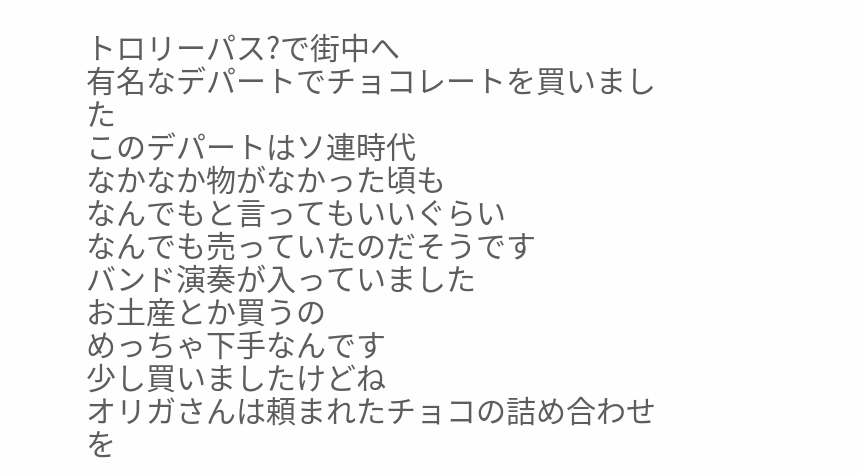トロリーパス?で街中へ
有名なデパートでチョコレートを買いました
このデパートはソ連時代
なかなか物がなかった頃も
なんでもと言ってもいいぐらい
なんでも売っていたのだそうです
バンド演奏が入っていました
お土産とか買うの
めっちゃ下手なんです
少し買いましたけどね
オリガさんは頼まれたチョコの詰め合わせを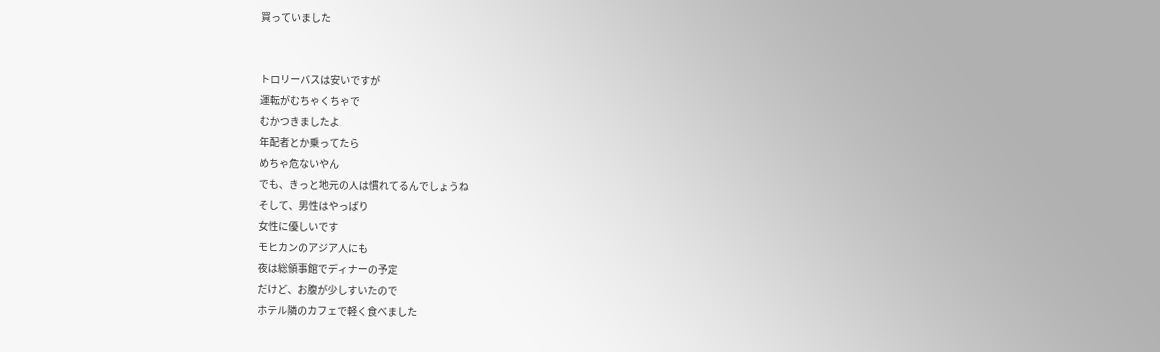買っていました


トロリーバスは安いですが
運転がむちゃくちゃで
むかつきましたよ
年配者とか乗ってたら
めちゃ危ないやん
でも、きっと地元の人は慣れてるんでしょうね
そして、男性はやっぱり
女性に優しいです
モヒカンのアジア人にも
夜は総領事館でディナーの予定
だけど、お腹が少しすいたので
ホテル隣のカフェで軽く食べました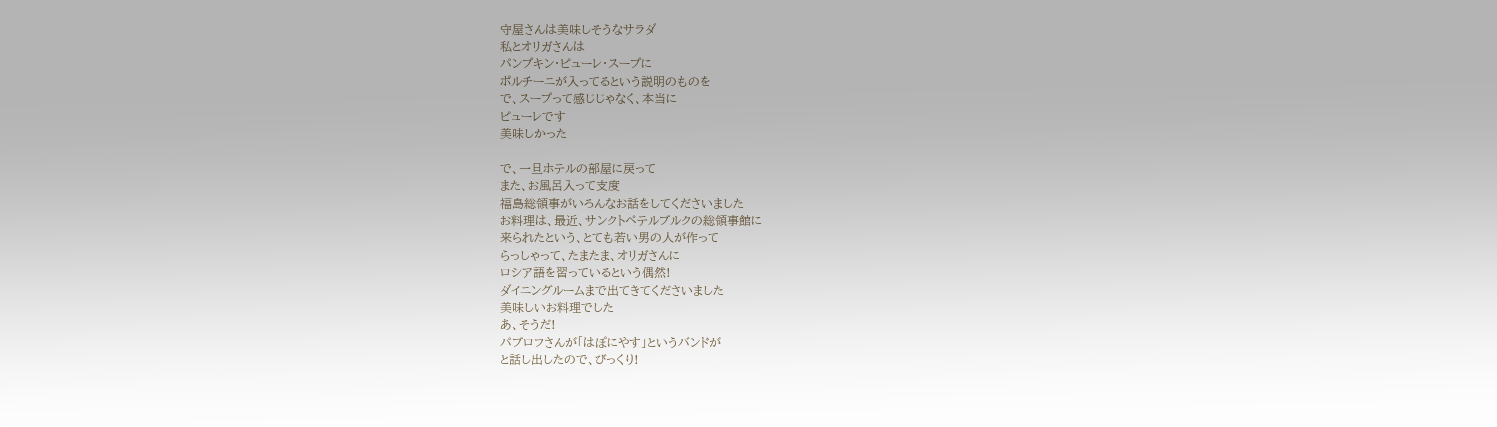守屋さんは美味しそうなサラダ
私とオリガさんは
パンプキン・ピューレ・スープに
ポルチーニが入ってるという説明のものを
で、スープって感じじゃなく、本当に
ピューレです
美味しかった

で、一旦ホテルの部屋に戻って
また、お風呂入って支度
福島総領事がいろんなお話をしてくださいました
お料理は、最近、サンクトペテルブルクの総領事館に
来られたという、とても若い男の人が作って
らっしゃって、たまたま、オリガさんに
ロシア語を習っているという偶然!
ダイニングルームまで出てきてくださいました
美味しいお料理でした
あ、そうだ!
パブロフさんが「はぽにやす」というバンドが
と話し出したので、びっくり!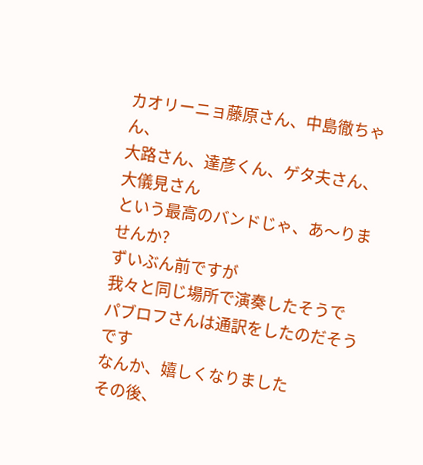カオリーニョ藤原さん、中島徹ちゃん、
大路さん、達彦くん、ゲタ夫さん、大儀見さん
という最高のバンドじゃ、あ〜りませんか?
ずいぶん前ですが
我々と同じ場所で演奏したそうで
パブロフさんは通訳をしたのだそうです
なんか、嬉しくなりました
その後、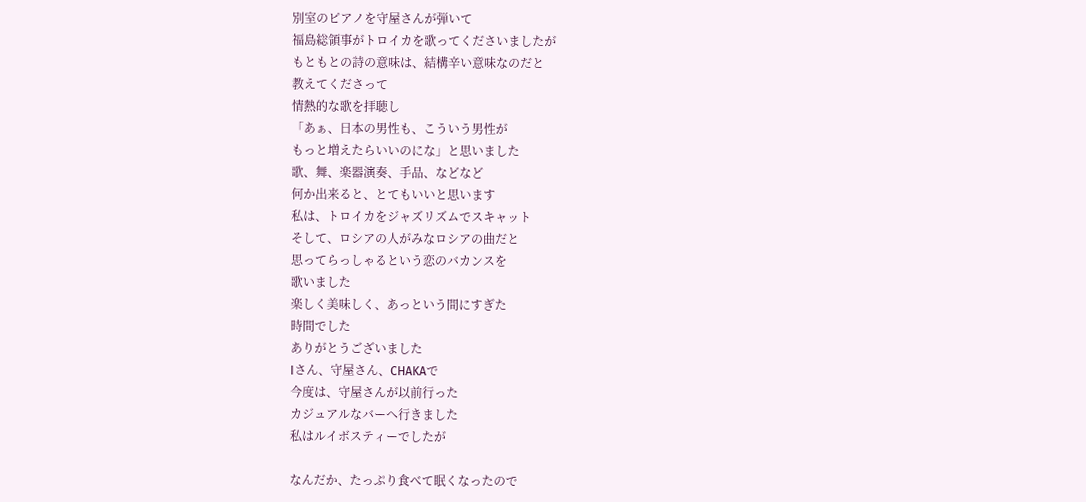別室のピアノを守屋さんが弾いて
福島総領事がトロイカを歌ってくださいましたが
もともとの詩の意味は、結構辛い意味なのだと
教えてくださって
情熱的な歌を拝聴し
「あぁ、日本の男性も、こういう男性が
もっと増えたらいいのにな」と思いました
歌、舞、楽器演奏、手品、などなど
何か出来ると、とてもいいと思います
私は、トロイカをジャズリズムでスキャット
そして、ロシアの人がみなロシアの曲だと
思ってらっしゃるという恋のバカンスを
歌いました
楽しく美味しく、あっという間にすぎた
時間でした
ありがとうございました
Iさん、守屋さん、CHAKAで
今度は、守屋さんが以前行った
カジュアルなバーへ行きました
私はルイボスティーでしたが

なんだか、たっぷり食べて眠くなったので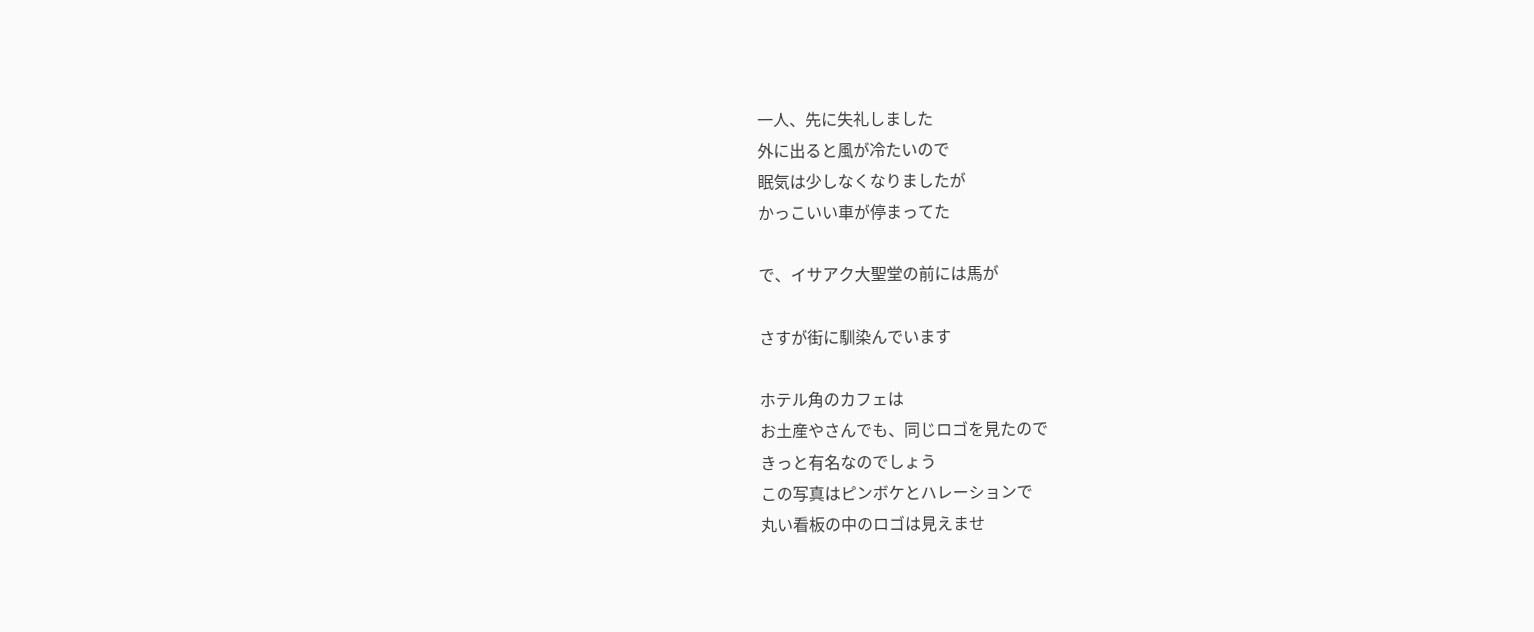一人、先に失礼しました
外に出ると風が冷たいので
眠気は少しなくなりましたが
かっこいい車が停まってた

で、イサアク大聖堂の前には馬が

さすが街に馴染んでいます

ホテル角のカフェは
お土産やさんでも、同じロゴを見たので
きっと有名なのでしょう
この写真はピンボケとハレーションで
丸い看板の中のロゴは見えませ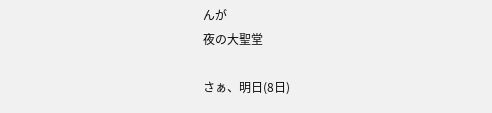んが
夜の大聖堂

さぁ、明日(8日)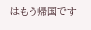はもう帰国です